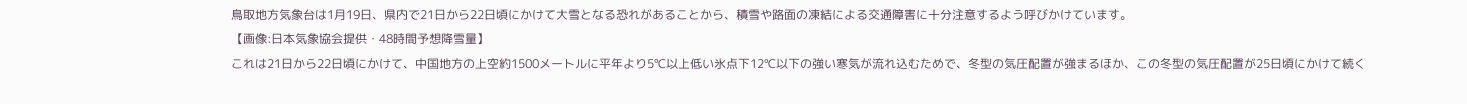鳥取地方気象台は1月19日、県内で21日から22日頃にかけて大雪となる恐れがあることから、積雪や路面の凍結による交通障害に十分注意するよう呼びかけています。
【画像:日本気象協会提供・48時間予想降雪量】
これは21日から22日頃にかけて、中国地方の上空約1500メートルに平年より5℃以上低い氷点下12℃以下の強い寒気が流れ込むためで、冬型の気圧配置が強まるほか、この冬型の気圧配置が25日頃にかけて続く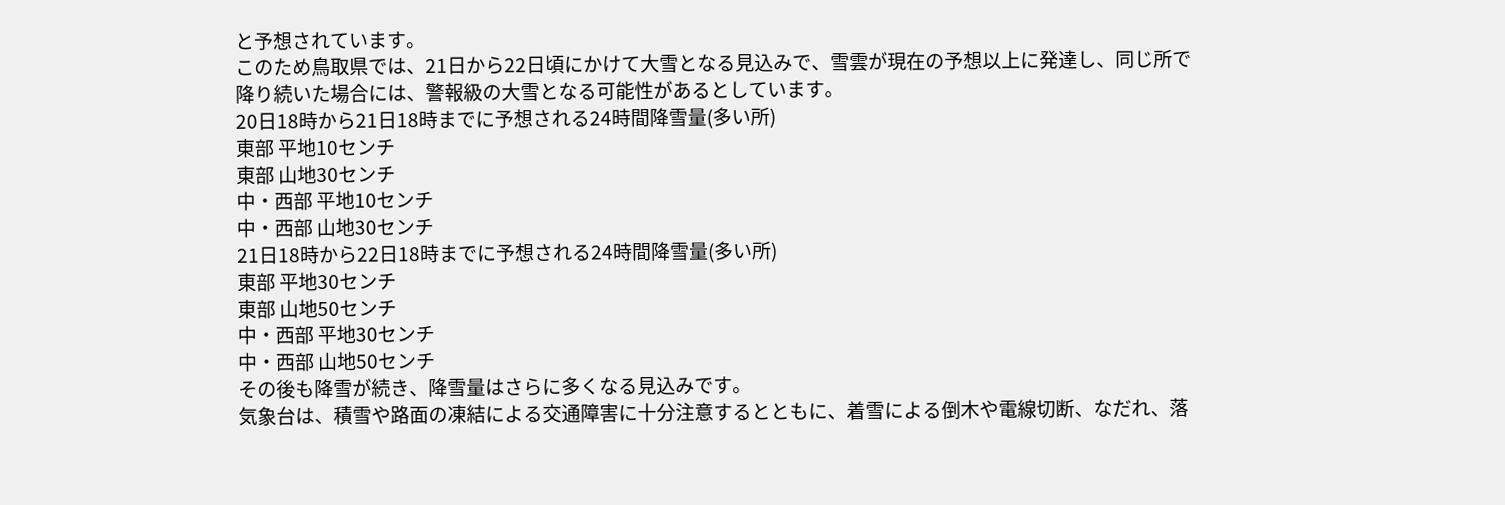と予想されています。
このため鳥取県では、21日から22日頃にかけて大雪となる見込みで、雪雲が現在の予想以上に発達し、同じ所で降り続いた場合には、警報級の大雪となる可能性があるとしています。
20日18時から21日18時までに予想される24時間降雪量(多い所)
東部 平地10センチ
東部 山地30センチ
中・西部 平地10センチ
中・西部 山地30センチ
21日18時から22日18時までに予想される24時間降雪量(多い所)
東部 平地30センチ
東部 山地50センチ
中・西部 平地30センチ
中・西部 山地50センチ
その後も降雪が続き、降雪量はさらに多くなる見込みです。
気象台は、積雪や路面の凍結による交通障害に十分注意するとともに、着雪による倒木や電線切断、なだれ、落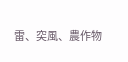雷、突風、農作物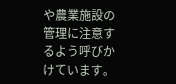や農業施設の管理に注意するよう呼びかけています。